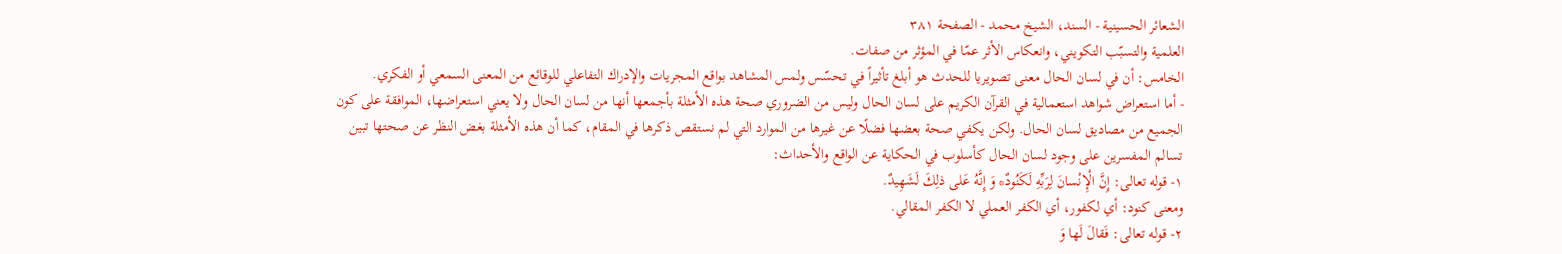الشعائر الحسينية - السند، الشيخ محمد - الصفحة ٣٨١
العلمية والتسبّب التكويني، وانعكاس الأثر عمّا في المؤثر من صفات.
الخامس: أن في لسان الحال معنى تصويريا للحدث هو أبلغ تأثيراً في تحسّس ولمس المشاهد بواقع المجريات والإدراك التفاعلي للوقائع من المعنى السمعي أو الفكري.
- أما استعراض شواهد استعمالية في القرآن الكريم على لسان الحال وليس من الضروري صحة هذه الأمثلة بأجمعها أنها من لسان الحال ولا يعني استعراضها، الموافقة على كون الجميع من مصاديق لسان الحال. ولكن يكفي صحة بعضها فضلًا عن غيرها من الموارد التي لم نستقص ذكرها في المقام، كما أن هذه الأمثلة بغض النظر عن صحتها تبين تسالم المفسرين على وجود لسان الحال كأسلوب في الحكاية عن الواقع والأحداث:
١- قوله تعالى: إِنَّ الْإِنْسانَ لِرَبِّهِ لَكَنُودٌ* وَ إِنَّهُ عَلى ذلِكَ لَشَهِيدٌ.
ومعنى كنود: أي لكفور، أي الكفر العملي لا الكفر المقالي.
٢- قوله تعالى: فَقالَ لَها وَ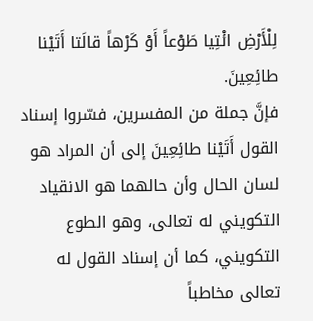لِلْأَرْضِ ائْتِيا طَوْعاً أَوْ كَرْهاً قالَتا أَتَيْنا طائِعِينَ.
فإنَّ جملة من المفسرين، فسّروا إسناد القول أَتَيْنا طائِعِينَ إلى أن المراد هو لسان الحال وأن حالهما هو الانقياد التكويني له تعالى، وهو الطوع التكويني، كما أن إسناد القول له تعالى مخاطباً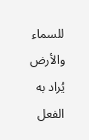للسماء والأرض يُراد به الفعل